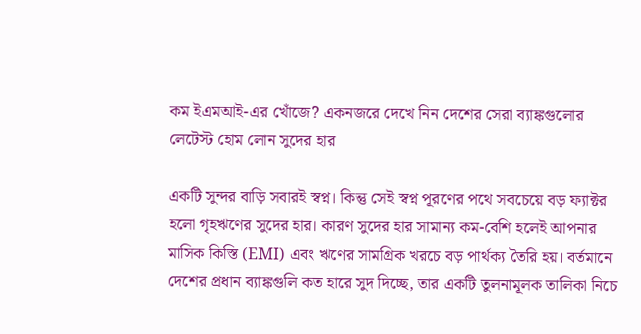কম ইএমআই-এর খোঁজে? একনজরে দেখে নিন দেশের সেরা ব্যাঙ্কগুলোর লেটেস্ট হোম লোন সুদের হার

একটি সুন্দর বাড়ি সবারই স্বপ্ন। কিন্তু সেই স্বপ্ন পূরণের পথে সবচেয়ে বড় ফ্যাক্টর হলো গৃহঋণের সুদের হার। কারণ সুদের হার সামান্য কম-বেশি হলেই আপনার মাসিক কিস্তি (EMI) এবং ঋণের সামগ্রিক খরচে বড় পার্থক্য তৈরি হয়। বর্তমানে দেশের প্রধান ব্যাঙ্কগুলি কত হারে সুদ দিচ্ছে, তার একটি তুলনামূলক তালিকা নিচে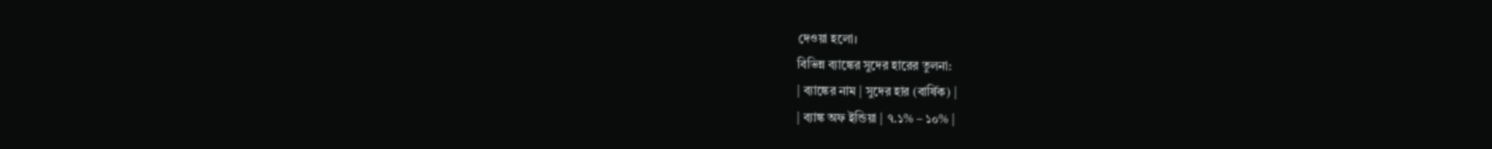দেওয়া হলো।
বিভিন্ন ব্যাঙ্কের সুদের হারের তুলনা:
| ব্যাঙ্কের নাম | সুদের হার (বার্ষিক) |
| ব্যাঙ্ক অফ ইন্ডিয়া | ৭.১% – ১০% |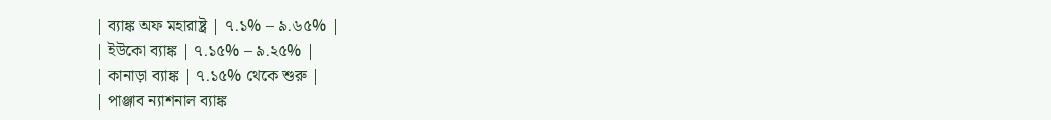| ব্যাঙ্ক অফ মহারাষ্ট্র | ৭.১% – ৯.৬৫% |
| ইউকো ব্যাঙ্ক | ৭.১৫% – ৯.২৫% |
| কানাড়া ব্যাঙ্ক | ৭.১৫% থেকে শুরু |
| পাঞ্জাব ন্যাশনাল ব্যাঙ্ক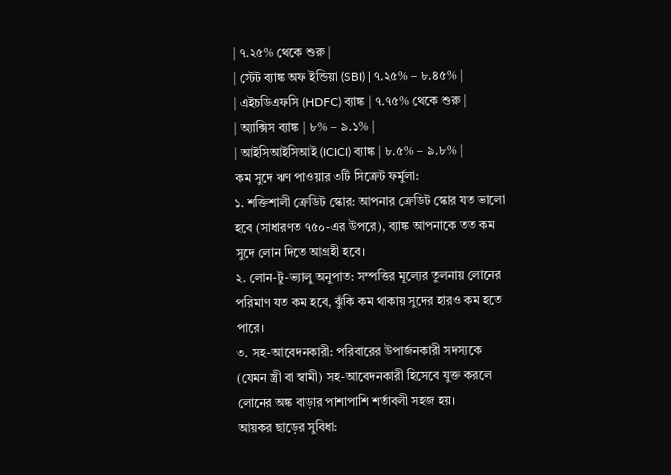| ৭.২৫% থেকে শুরু |
| স্টেট ব্যাঙ্ক অফ ইন্ডিয়া (SBI) | ৭.২৫% – ৮.৪৫% |
| এইচডিএফসি (HDFC) ব্যাঙ্ক | ৭.৭৫% থেকে শুরু |
| অ্যাক্সিস ব্যাঙ্ক | ৮% – ৯.১% |
| আইসিআইসিআই (ICICI) ব্যাঙ্ক | ৮.৫% – ৯.৮% |
কম সুদে ঋণ পাওয়ার ৩টি সিক্রেট ফর্মুলা:
১. শক্তিশালী ক্রেডিট স্কোর: আপনার ক্রেডিট স্কোর যত ভালো হবে (সাধারণত ৭৫০-এর উপরে), ব্যাঙ্ক আপনাকে তত কম সুদে লোন দিতে আগ্রহী হবে।
২. লোন-টু-ভ্যালু অনুপাত: সম্পত্তির মূল্যের তুলনায় লোনের পরিমাণ যত কম হবে, ঝুঁকি কম থাকায় সুদের হারও কম হতে পারে।
৩. সহ-আবেদনকারী: পরিবারের উপার্জনকারী সদস্যকে (যেমন স্ত্রী বা স্বামী) সহ-আবেদনকারী হিসেবে যুক্ত করলে লোনের অঙ্ক বাড়ার পাশাপাশি শর্তাবলী সহজ হয়।
আয়কর ছাড়ের সুবিধা: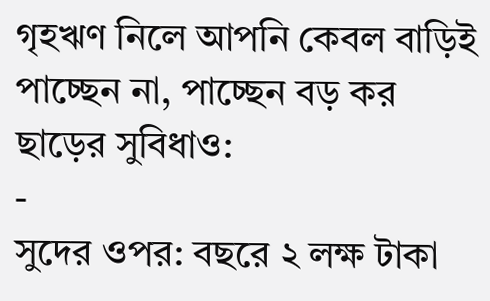গৃহঋণ নিলে আপনি কেবল বাড়িই পাচ্ছেন না, পাচ্ছেন বড় কর ছাড়ের সুবিধাও:
-
সুদের ওপর: বছরে ২ লক্ষ টাকা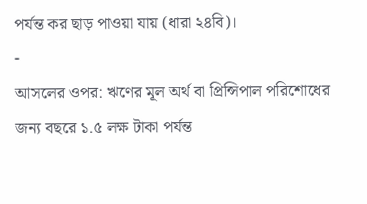পর্যন্ত কর ছাড় পাওয়া যায় (ধারা ২৪বি)।
-
আসলের ওপর: ঋণের মূল অর্থ বা প্রিন্সিপাল পরিশোধের জন্য বছরে ১.৫ লক্ষ টাকা পর্যন্ত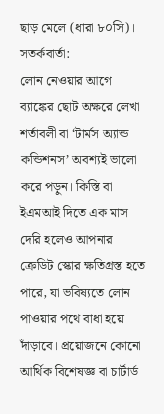ছাড় মেলে (ধারা ৮০সি)।
সতর্কবার্তা:
লোন নেওয়ার আগে ব্যাঙ্কের ছোট অক্ষরে লেখা শর্তাবলী বা ‘টার্মস অ্যান্ড কন্ডিশনস’ অবশ্যই ভালো করে পড়ুন। কিস্তি বা ইএমআই দিতে এক মাস দেরি হলেও আপনার ক্রেডিট স্কোর ক্ষতিগ্রস্ত হতে পারে, যা ভবিষ্যতে লোন পাওয়ার পথে বাধা হয়ে দাঁড়াবে। প্রয়োজনে কোনো আর্থিক বিশেষজ্ঞ বা চার্টার্ড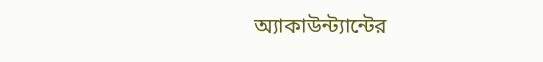অ্যাকাউন্ট্যান্টের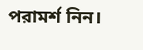পরামর্শ নিন।